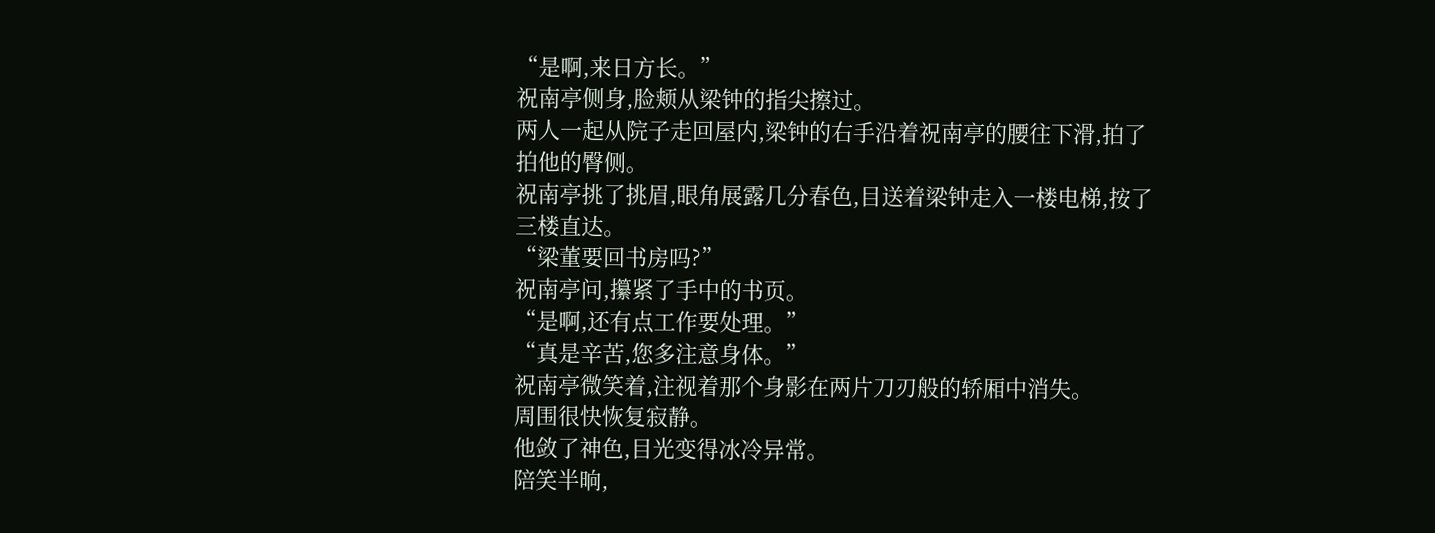“是啊,来日方长。”
祝南亭侧身,脸颊从梁钟的指尖擦过。
两人一起从院子走回屋内,梁钟的右手沿着祝南亭的腰往下滑,拍了拍他的臀侧。
祝南亭挑了挑眉,眼角展露几分春色,目送着梁钟走入一楼电梯,按了三楼直达。
“梁董要回书房吗?”
祝南亭问,攥紧了手中的书页。
“是啊,还有点工作要处理。”
“真是辛苦,您多注意身体。”
祝南亭微笑着,注视着那个身影在两片刀刃般的轿厢中消失。
周围很快恢复寂静。
他敛了神色,目光变得冰冷异常。
陪笑半晌,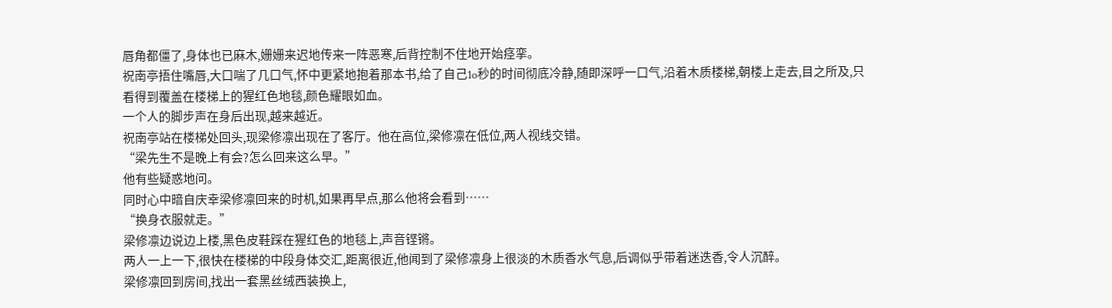唇角都僵了,身体也已麻木,姗姗来迟地传来一阵恶寒,后背控制不住地开始痉挛。
祝南亭捂住嘴唇,大口喘了几口气,怀中更紧地抱着那本书,给了自己1o秒的时间彻底冷静,随即深呼一口气,沿着木质楼梯,朝楼上走去,目之所及,只看得到覆盖在楼梯上的猩红色地毯,颜色耀眼如血。
一个人的脚步声在身后出现,越来越近。
祝南亭站在楼梯处回头,现梁修凛出现在了客厅。他在高位,梁修凛在低位,两人视线交错。
“梁先生不是晚上有会?怎么回来这么早。”
他有些疑惑地问。
同时心中暗自庆幸梁修凛回来的时机,如果再早点,那么他将会看到……
“换身衣服就走。”
梁修凛边说边上楼,黑色皮鞋踩在猩红色的地毯上,声音铿锵。
两人一上一下,很快在楼梯的中段身体交汇,距离很近,他闻到了梁修凛身上很淡的木质香水气息,后调似乎带着迷迭香,令人沉醉。
梁修凛回到房间,找出一套黑丝绒西装换上,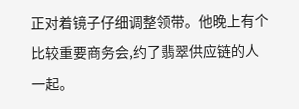正对着镜子仔细调整领带。他晚上有个比较重要商务会,约了翡翠供应链的人一起。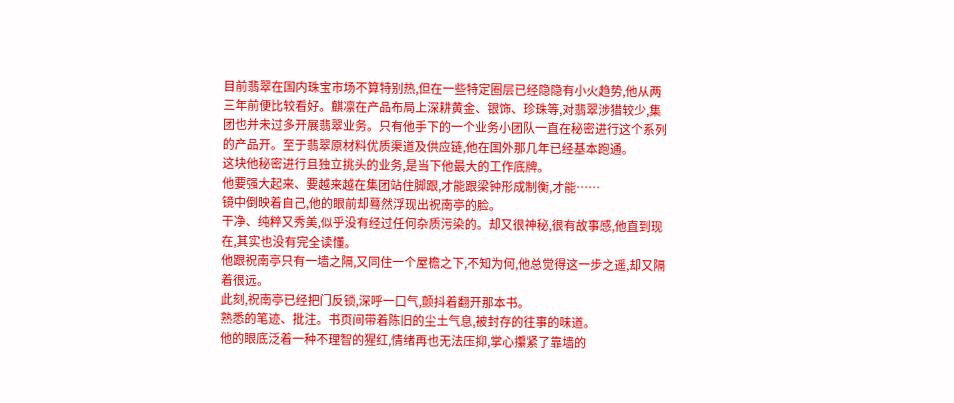目前翡翠在国内珠宝市场不算特别热,但在一些特定圈层已经隐隐有小火趋势,他从两三年前便比较看好。麒凛在产品布局上深耕黄金、银饰、珍珠等,对翡翠涉猎较少,集团也并未过多开展翡翠业务。只有他手下的一个业务小团队一直在秘密进行这个系列的产品开。至于翡翠原材料优质渠道及供应链,他在国外那几年已经基本跑通。
这块他秘密进行且独立挑头的业务,是当下他最大的工作底牌。
他要强大起来、要越来越在集团站住脚跟,才能跟梁钟形成制衡,才能……
镜中倒映着自己,他的眼前却蓦然浮现出祝南亭的脸。
干净、纯粹又秀美,似乎没有经过任何杂质污染的。却又很神秘,很有故事感,他直到现在,其实也没有完全读懂。
他跟祝南亭只有一墙之隔,又同住一个屋檐之下,不知为何,他总觉得这一步之遥,却又隔着很远。
此刻,祝南亭已经把门反锁,深呼一口气,颤抖着翻开那本书。
熟悉的笔迹、批注。书页间带着陈旧的尘土气息,被封存的往事的味道。
他的眼底泛着一种不理智的猩红,情绪再也无法压抑,掌心攥紧了靠墙的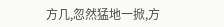方几,忽然猛地一掀,方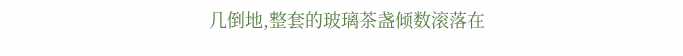几倒地,整套的玻璃茶盏倾数滚落在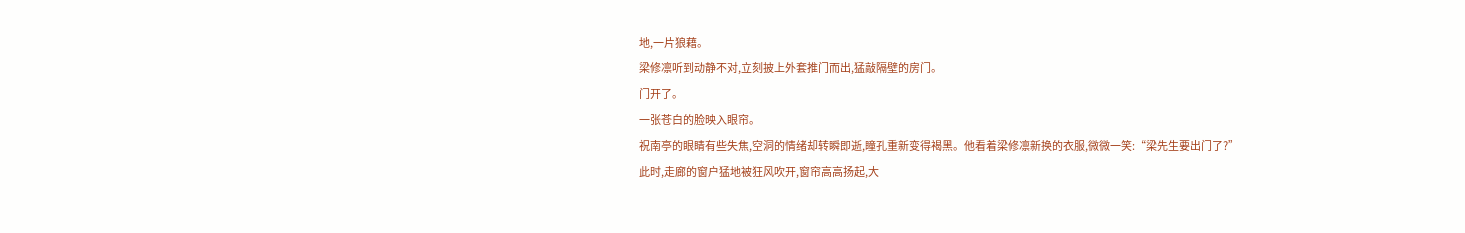地,一片狼藉。
梁修凛听到动静不对,立刻披上外套推门而出,猛敲隔壁的房门。
门开了。
一张苍白的脸映入眼帘。
祝南亭的眼睛有些失焦,空洞的情绪却转瞬即逝,瞳孔重新变得褐黑。他看着梁修凛新换的衣服,微微一笑:“梁先生要出门了?”
此时,走廊的窗户猛地被狂风吹开,窗帘高高扬起,大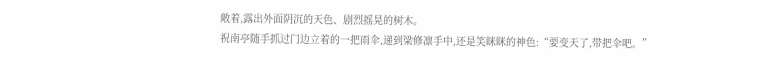敞着,露出外面阴沉的天色、剧烈摇晃的树木。
祝南亭随手抓过门边立着的一把雨伞,递到梁修凛手中,还是笑眯眯的神色:“要变天了,带把伞吧。”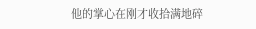他的掌心在刚才收拾满地碎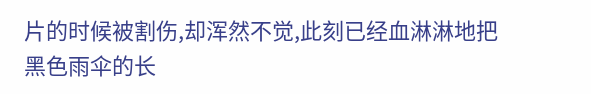片的时候被割伤,却浑然不觉,此刻已经血淋淋地把黑色雨伞的长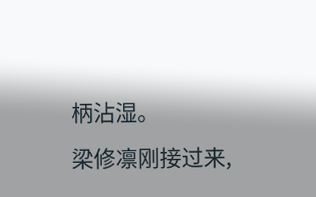柄沾湿。
梁修凛刚接过来,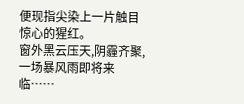便现指尖染上一片触目惊心的猩红。
窗外黑云压天,阴霾齐聚,一场暴风雨即将来临……